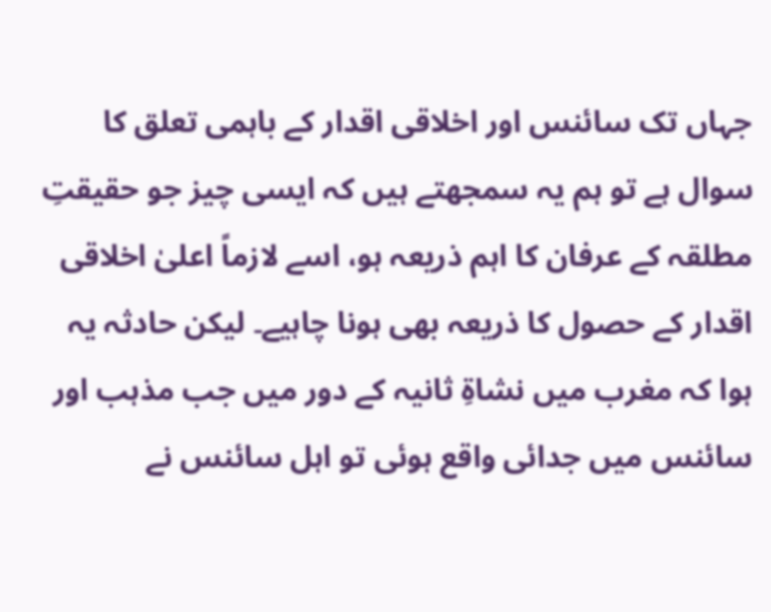جہاں تک سائنس اور اخلاقی اقدار کے باہمی تعلق کا سوال ہے تو ہم یہ سمجھتے ہیں کہ ایسی چیز جو حقیقتِ مطلقہ کے عرفان کا اہم ذریعہ ہو، اسے لازماً اعلیٰ اخلاقی اقدار کے حصول کا ذریعہ بھی ہونا چاہیے۔ لیکن حادثہ یہ ہوا کہ مغرب میں نشاۃِ ثانیہ کے دور میں جب مذہب اور سائنس میں جدائی واقع ہوئی تو اہل سائنس نے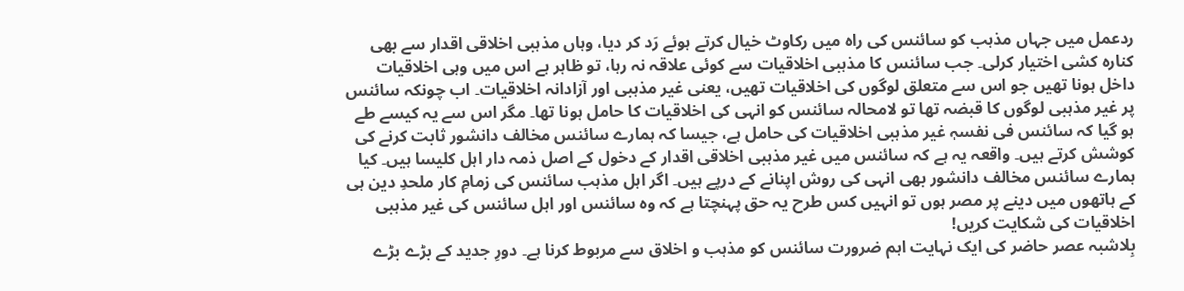ردعمل میں جہاں مذہب کو سائنس کی راہ میں رکاوٹ خیال کرتے ہوئے رَد کر دیا، وہاں مذہبی اخلاقی اقدار سے بھی کنارہ کشی اختیار کرلی۔ جب سائنس کا مذہبی اخلاقیات سے کوئی علاقہ نہ رہا، تو ظاہر ہے اس میں وہی اخلاقیات داخل ہونا تھیں جو اس سے متعلق لوگوں کی اخلاقیات تھیں، یعنی غیر مذہبی اور آزادانہ اخلاقیات۔ اب چونکہ سائنس پر غیر مذہبی لوگوں کا قبضہ تھا تو لامحالہ سائنس کو انہی کی اخلاقیات کا حامل ہونا تھا۔ مگر اس سے یہ کیسے طے ہو گیا کہ سائنس فی نفسہٖ غیر مذہبی اخلاقیات کی حامل ہے، جیسا کہ ہمارے سائنس مخالف دانشور ثابت کرنے کی کوشش کرتے ہیں۔ واقعہ یہ ہے کہ سائنس میں غیر مذہبی اخلاقی اقدار کے دخول کے اصل ذمہ دار اہل کلیسا ہیں۔ کیا ہمارے سائنس مخالف دانشور بھی انہی کی روش اپنانے کے درپے ہیں۔ اگر اہل مذہب سائنس کی زمامِ کار ملحدِ دین ہی کے ہاتھوں میں دینے پر مصر ہوں تو انہیں کس طرح یہ حق پہنچتا ہے کہ وہ سائنس اور اہل سائنس کی غیر مذہبی اخلاقیات کی شکایت کریں!
بِلاشبہ عصر حاضر کی ایک نہایت اہم ضرورت سائنس کو مذہب و اخلاق سے مربوط کرنا ہے۔ دورِ جدید کے بڑے بڑے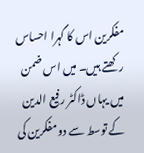مفکرین اس کا گہرا احساس رکھتے ہیں۔ میں اس ضمن میں یہاں ڈاکٹر رفیع الدین کے توسط سے دو مفکرین کی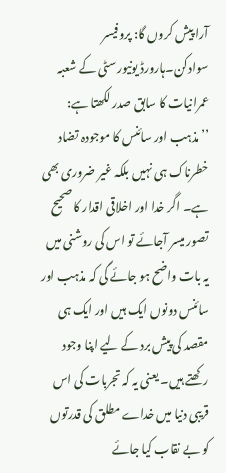آرا پیش کروں گا: پروفیسر سوادکن۔ہارورڈ یونیورسٹی کے شعبہ عمرانیات کا سابق صدر لکھتا ہے: ’’مذہب اور سائنس کا موجودہ تضاد خطرناک ہی نہیں بلکہ غیر ضروری بھی ہے۔ اگر خدا اور اخلاقی اقدار کا صحیح تصور میسر آجائے تو اس کی روشنی میں یہ بات واضح ہو جائے گی کہ مذہب اور سائنس دونوں ایک ہیں اور ایک ہی مقصد کی پیش برد کے لیے اپنا وجود رکھتے ہیں۔ یعنی یہ کہ تجربات کی اس قریبی دنیا میں خداے مطلق کی قدرتوں کو بے نقاب کیا جائے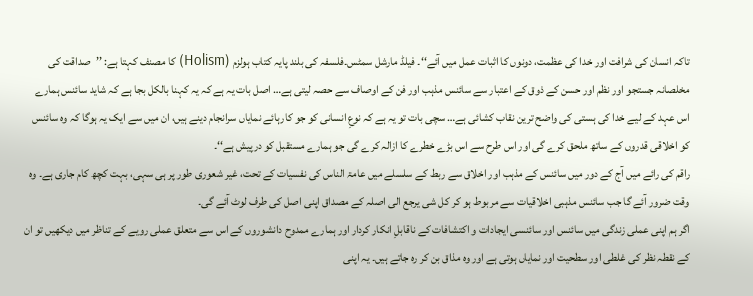تاکہ انسان کی شرافت اور خدا کی عظمت، دونوں کا اثبات عمل میں آئے‘‘۔ فیلڈ مارشل سمٹس۔فلسفہ کی بلند پایہ کتاب ہولزم (Holism) کا مصنف کہتا ہے: ’’صداقت کی مخلصانہ جستجو اور نظم اور حسن کے ذوق کے اعتبار سے سائنس مذہب اور فن کے اوصاف سے حصہ لیتی ہے… اصل بات یہ ہے کہ یہ کہنا بالکل بجا ہے کہ شاید سائنس ہمارے اس عہد کے لیے خدا کی ہستی کی واضح ترین نقاب کشائی ہے… سچی بات تو یہ ہے کہ نوعِ انسانی کو جو کارہائے نمایاں سرانجام دینے ہیں، ان میں سے ایک یہ ہوگا کہ وہ سائنس کو اخلاقی قدروں کے ساتھ ملحق کرے گی اور اس طرح سے اس بڑے خطرے کا ازالہ کرے گی جو ہمارے مستقبل کو درپیش ہے‘‘۔
راقم کی رائے میں آج کے دور میں سائنس کے مذہب اور اخلاق سے ربط کے سلسلے میں عامۃ الناس کی نفسیات کے تحت، غیر شعوری طور پر ہی سہی، بہت کچھ کام جاری ہے۔ وہ وقت ضرور آئے گا جب سائنس مذہبی اخلاقیات سے مربوط ہو کر کل شی یرجع الی اصلہ کے مصداق اپنی اصل کی طرف لوٹ آئے گی۔
اگر ہم اپنی عملی زندگی میں سائنس اور سائنسی ایجادات و اکتشافات کے ناقابلِ انکار کردار اور ہمارے ممدوح دانشوروں کے اس سے متعلق عملی رویے کے تناظر میں دیکھیں تو ان کے نقطہ نظر کی غلطی اور سطحیت اور نمایاں ہوتی ہے اور وہ مذاق بن کر رہ جاتے ہیں۔ یہ اپنی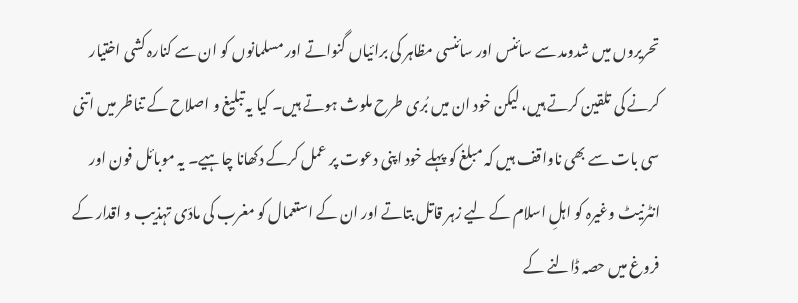تحریروں میں شدومد سے سائنس اور سائنسی مظاہر کی برائیاں گنواتے اور مسلمانوں کو ان سے کنارہ کشی اختیار کرنے کی تلقین کرتے ہیں، لیکن خود ان میں بُری طرح ملوث ہوتے ہیں۔ کیا یہ تبلیغ و اصلاح کے تناظر میں اتنی سی بات سے بھی ناواقف ہیں کہ مبلغ کو پہلے خود اپنی دعوت پر عمل کرکے دکھانا چاہیے۔ یہ موبائل فون اور انٹرنیٹ وغیرہ کو اہلِ اسلام کے لیے زہر قاتل بتاتے اور ان کے استعمال کو مغرب کی مادّی تہذیب و اقدار کے فروغ میں حصہ ڈالنے کے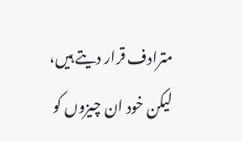مترادف قرار دیتے ہیں، لیکن خود ان چیزوں کو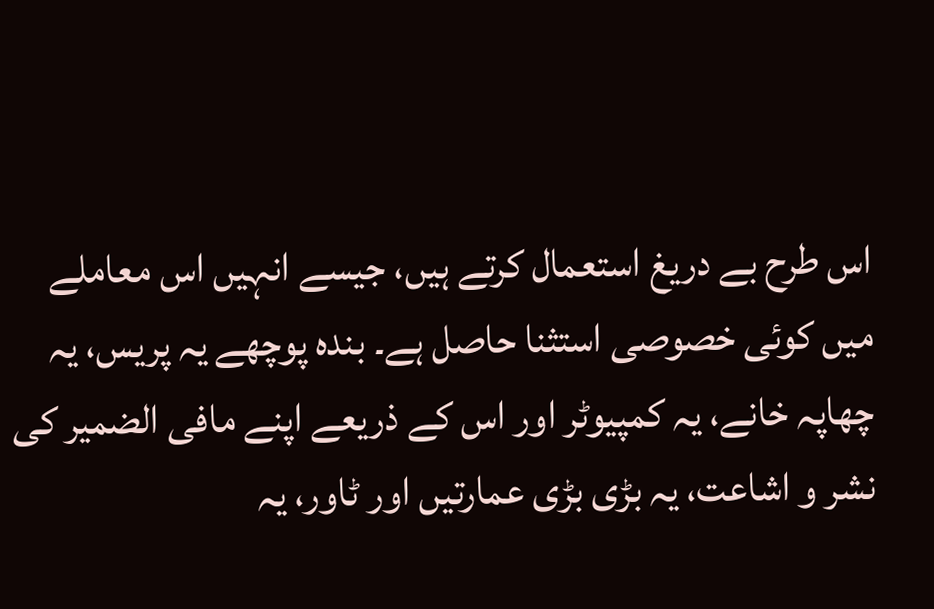اس طرح بے دریغ استعمال کرتے ہیں، جیسے انہیں اس معاملے میں کوئی خصوصی استثنا حاصل ہے۔ بندہ پوچھے یہ پریس، یہ چھاپہ خانے، یہ کمپیوٹر اور اس کے ذریعے اپنے مافی الضمیر کی نشر و اشاعت، یہ بڑی بڑی عمارتیں اور ٹاور، یہ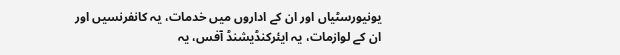یونیورسٹیاں اور ان کے اداروں میں خدمات، یہ کانفرنسیں اور ان کے لوازمات، یہ ایئرکنڈیشنڈ آفس، یہ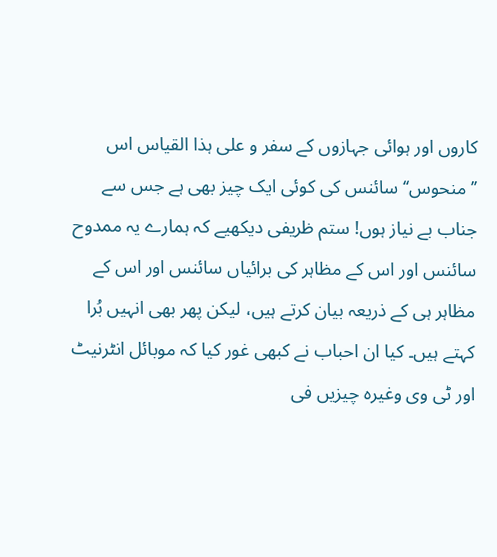کاروں اور ہوائی جہازوں کے سفر و علی ہذا القیاس اس ’’منحوس‘‘ سائنس کی کوئی ایک چیز بھی ہے جس سے جناب بے نیاز ہوں! ستم ظریفی دیکھیے کہ ہمارے یہ ممدوح سائنس اور اس کے مظاہر کی برائیاں سائنس اور اس کے مظاہر ہی کے ذریعہ بیان کرتے ہیں، لیکن پھر بھی انہیں بُرا کہتے ہیں۔ کیا ان احباب نے کبھی غور کیا کہ موبائل انٹرنیٹ اور ٹی وی وغیرہ چیزیں فی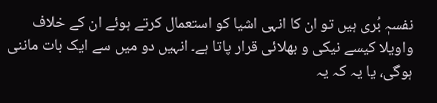نفسہٖ بُری ہیں تو ان کا انہی اشیا کو استعمال کرتے ہوئے ان کے خلاف واویلا کیسے نیکی و بھلائی قرار پاتا ہے۔ انہیں دو میں سے ایک بات ماننی ہوگی، یا یہ کہ یہ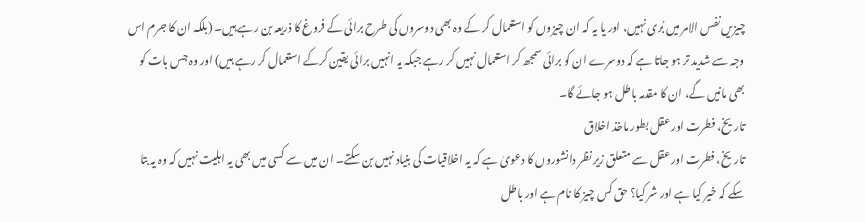چیزیں نفس الامر میں بُری نہیں، اور یا یہ کہ ان چیزوں کو استعمال کر کے وہ بھی دوسروں کی طرح برائی کے فروغ کا ذریعہ بن رہے ہیں۔ (بلکہ ان کا جرم اس وجہ سے شدید تر ہو جاتا ہے کہ دوسرے ان کو برائی سمجھ کر استعمال نہیں کر رہے جبکہ یہ انہیں برائی یقین کرکے استعمال کر رہے ہیں) اور وہ جس بات کو بھی مانیں گے، ان کا مقدمہ باطل ہو جائے گا۔
تاریخ، فطرت اور عقل بطور ماخذ اخلاق
تاریخ، فطرت اور عقل سے متعلق زیر نظر دانشوروں کا دعویٰ ہے کہ یہ اخلاقیات کی بنیاد نہیں بن سکتے۔ ان میں سے کسی میں بھی یہ اہلیت نہیں کہ وہ یہ بتا سکے کہ خیر کیا ہے اور شر کیا؟ حق کس چیز کا نام ہے اور باطل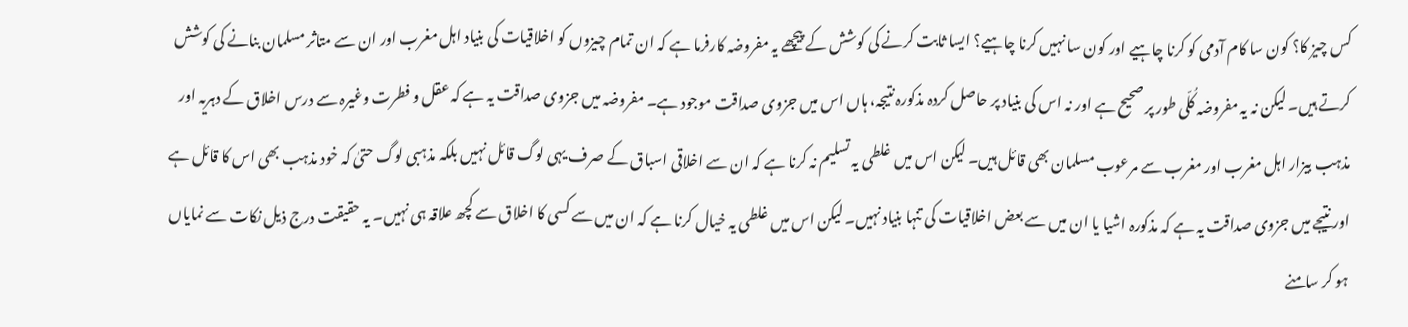کس چیز کا؟ کون سا کام آدمی کو کرنا چاہیے اور کون سا نہیں کرنا چاہیے؟ ایسا ثابت کرنے کی کوشش کے پیچھے یہ مفروضہ کارفرما ہے کہ ان تمام چیزوں کو اخلاقیات کی بنیاد اہل مغرب اور ان سے متاثر مسلمان بنانے کی کوشش کرتے ہیں۔ لیکن نہ یہ مفروضہ کُلّی طور پر صحیح ہے اور نہ اس کی بنیاد پر حاصل کردہ مذکورہ نتیجہ، ہاں اس میں جزوی صداقت موجود ہے۔ مفروضہ میں جزوی صداقت یہ ہے کہ عقل و فطرت وغیرہ سے درس اخلاق کے دہریہ اور مذہب بیزار اہل مغرب اور مغرب سے مرعوب مسلمان بھی قائل ہیں۔ لیکن اس میں غلطی یہ تسلیم نہ کرنا ہے کہ ان سے اخلاقی اسباق کے صرف یہی لوگ قائل نہیں بلکہ مذہبی لوگ حتیٰ کہ خود مذہب بھی اس کا قائل ہے اور نتیجے میں جزوی صداقت یہ ہے کہ مذکورہ اشیا یا ان میں سے بعض اخلاقیات کی تنہا بنیاد نہیں۔ لیکن اس میں غلطی یہ خیال کرنا ہے کہ ان میں سے کسی کا اخلاق سے کچھ علاقہ ہی نہیں۔ یہ حقیقت درج ذیل نکات سے نمایاں ہو کر سامنے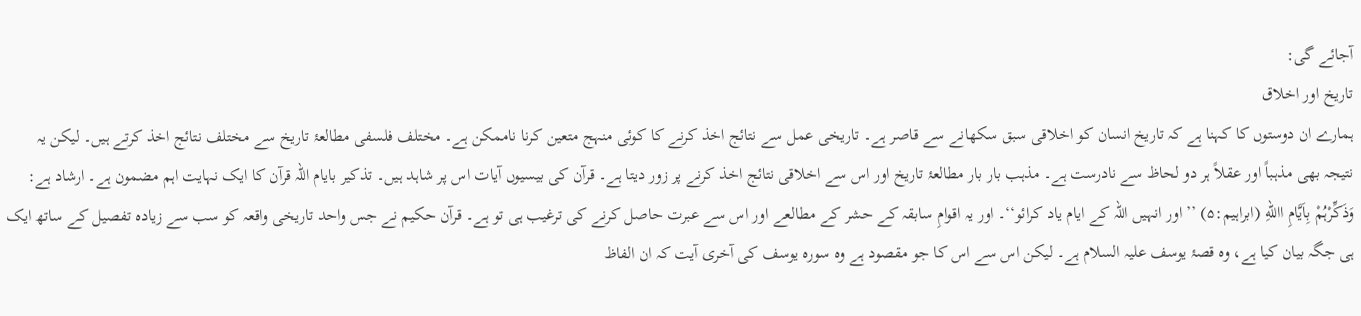آجائے گی:
تاریخ اور اخلاق
ہمارے ان دوستوں کا کہنا ہے کہ تاریخ انسان کو اخلاقی سبق سکھانے سے قاصر ہے۔ تاریخی عمل سے نتائج اخذ کرنے کا کوئی منہج متعین کرنا ناممکن ہے۔ مختلف فلسفی مطالعۂ تاریخ سے مختلف نتائج اخذ کرتے ہیں۔ لیکن یہ نتیجہ بھی مذہباً اور عقلاً ہر دو لحاظ سے نادرست ہے۔ مذہب بار بار مطالعۂ تاریخ اور اس سے اخلاقی نتائج اخذ کرنے پر زور دیتا ہے۔ قرآن کی بیسیوں آیات اس پر شاہد ہیں۔ تذکیر بایام اللہ قرآن کا ایک نہایت اہم مضمون ہے۔ ارشاد ہے: وَذَکِّرْہُمْ بِاَیَّامِ االلهِ (ابراہیم:۵) ’’اور انہیں اللہ کے ایام یاد کرائو‘‘۔ اور یہ اقوامِ سابقہ کے حشر کے مطالعے اور اس سے عبرت حاصل کرنے کی ترغیب ہی تو ہے۔ قرآن حکیم نے جس واحد تاریخی واقعہ کو سب سے زیادہ تفصیل کے ساتھ ایک ہی جگہ بیان کیا ہے، وہ قصۂ یوسف علیہ السلام ہے۔ لیکن اس سے اس کا جو مقصود ہے وہ سورہ یوسف کی آخری آیت کہ ان الفاظ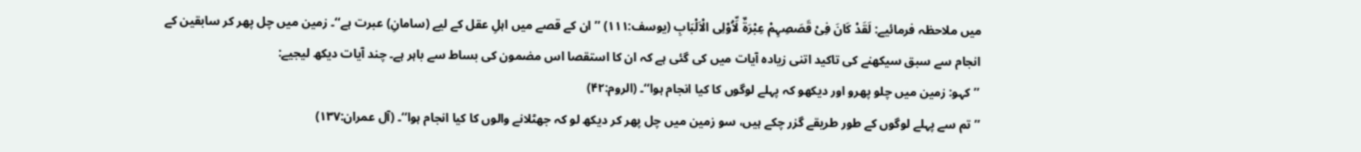میں ملاحظہ فرمائیے: لَقَدْ کَانَ فِیْ قَصَصِہِمْ عِبْرَۃٌ لِّاُوْلِی الْاَلْبَابِ (یوسف:۱۱۱) ’’ان کے قصے میں اہلِ عقل کے لیے (سامانِ) عبرت ہے‘‘۔ زمین میں چل پھر کر سابقین کے انجام سے سبق سیکھنے کی تاکید اتنی زیادہ آیات میں کی گئی ہے کہ ان کا استقصا اس مضمون کی بساط سے باہر ہے۔ چند آیات دیکھ لیجیے:
’’کہو: زمین میں چلو پھرو اور دیکھو کہ پہلے لوگوں کا کیا انجام ہوا‘‘۔ (الروم:۴۲)
’’تم سے پہلے لوگوں کے طور طریقے گزر چکے ہیں، سو زمین میں چل پھر کر دیکھ لو کہ جھٹلانے والوں کا کیا انجام ہوا‘‘۔ (آل عمران:۱۳۷)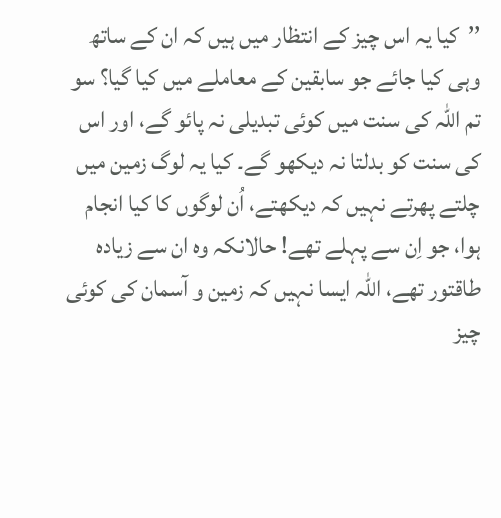’’کیا یہ اس چیز کے انتظار میں ہیں کہ ان کے ساتھ وہی کیا جائے جو سابقین کے معاملے میں کیا گیا؟ سو تم اللہ کی سنت میں کوئی تبدیلی نہ پائو گے، اور اس کی سنت کو بدلتا نہ دیکھو گے۔ کیا یہ لوگ زمین میں چلتے پھرتے نہیں کہ دیکھتے، اُن لوگوں کا کیا انجام ہوا، جو اِن سے پہلے تھے! حالانکہ وہ ان سے زیادہ طاقتور تھے، اللہ ایسا نہیں کہ زمین و آسمان کی کوئی چیز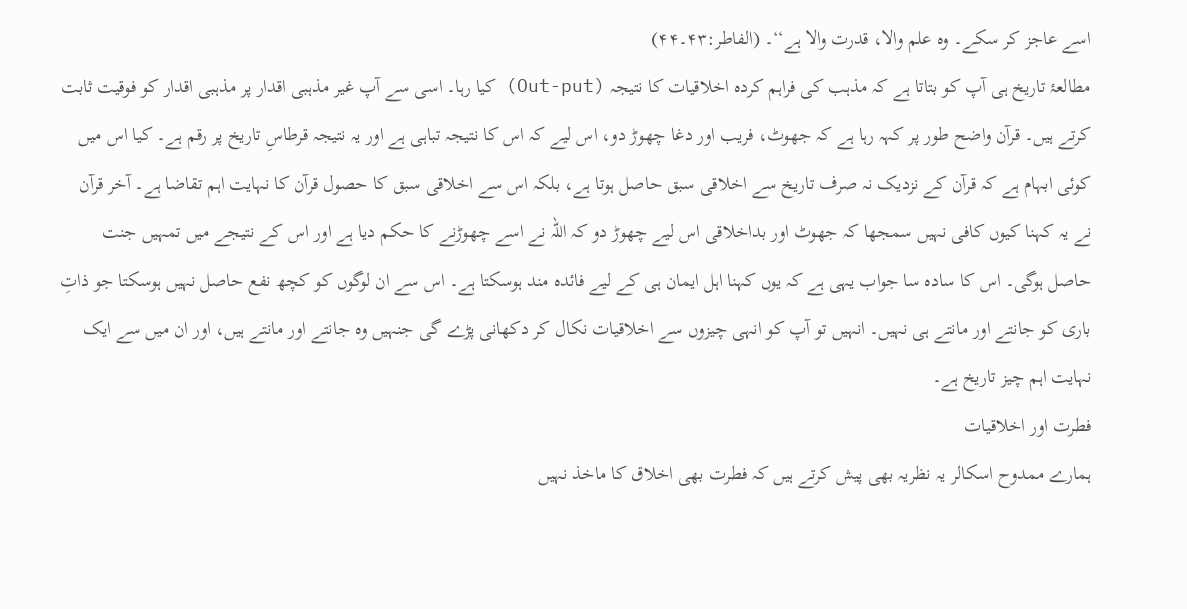اسے عاجز کر سکے۔ وہ علم والا، قدرت والا ہے‘‘۔ (الفاطر:۴۳۔۴۴)
مطالعۂ تاریخ ہی آپ کو بتاتا ہے کہ مذہب کی فراہم کردہ اخلاقیات کا نتیجہ (Out-put) کیا رہا۔ اسی سے آپ غیر مذہبی اقدار پر مذہبی اقدار کو فوقیت ثابت کرتے ہیں۔ قرآن واضح طور پر کہہ رہا ہے کہ جھوٹ، فریب اور دغا چھوڑ دو، اس لیے کہ اس کا نتیجہ تباہی ہے اور یہ نتیجہ قرطاسِ تاریخ پر رقم ہے۔ کیا اس میں کوئی ابہام ہے کہ قرآن کے نزدیک نہ صرف تاریخ سے اخلاقی سبق حاصل ہوتا ہے، بلکہ اس سے اخلاقی سبق کا حصول قرآن کا نہایت اہم تقاضا ہے۔ آخر قرآن نے یہ کہنا کیوں کافی نہیں سمجھا کہ جھوٹ اور بداخلاقی اس لیے چھوڑ دو کہ اللہ نے اسے چھوڑنے کا حکم دیا ہے اور اس کے نتیجے میں تمہیں جنت حاصل ہوگی۔ اس کا سادہ سا جواب یہی ہے کہ یوں کہنا اہل ایمان ہی کے لیے فائدہ مند ہوسکتا ہے۔ اس سے ان لوگوں کو کچھ نفع حاصل نہیں ہوسکتا جو ذاتِ باری کو جانتے اور مانتے ہی نہیں۔ انہیں تو آپ کو انہی چیزوں سے اخلاقیات نکال کر دکھانی پڑے گی جنہیں وہ جانتے اور مانتے ہیں، اور ان میں سے ایک نہایت اہم چیز تاریخ ہے۔
فطرت اور اخلاقیات
ہمارے ممدوح اسکالر یہ نظریہ بھی پیش کرتے ہیں کہ فطرت بھی اخلاق کا ماخذ نہیں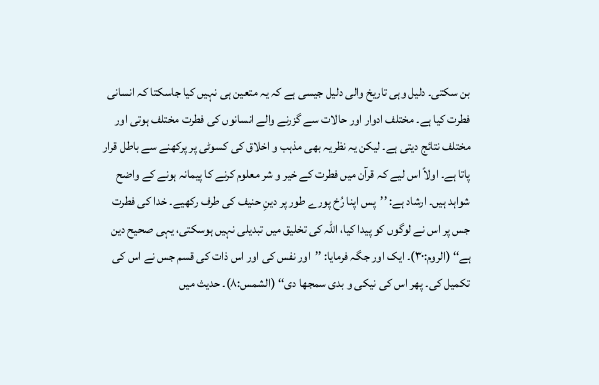بن سکتی۔ دلیل وہی تاریخ والی دلیل جیسی ہے کہ یہ متعین ہی نہیں کیا جاسکتا کہ انسانی فطرت کیا ہے۔ مختلف ادوار اور حالات سے گزرنے والے انسانوں کی فطرت مختلف ہوتی اور مختلف نتائج دیتی ہے۔ لیکن یہ نظریہ بھی مذہب و اخلاق کی کسوٹی پر پرکھنے سے باطل قرار پاتا ہے۔ اولاً اس لیے کہ قرآن میں فطرت کے خیر و شر معلوم کرنے کا پیمانہ ہونے کے واضح شواہد ہیں۔ ارشاد ہے: ’’پس اپنا رُخ پورے طور پر دینِ حنیف کی طرف رکھیے۔ خدا کی فطرت جس پر اس نے لوگوں کو پیدا کیا، اللہ کی تخلیق میں تبدیلی نہیں ہوسکتی، یہی صحیح دین ہے‘‘ (الروم:۳۰)۔ ایک اور جگہ فرمایا: ’’اور نفس کی اور اس ذات کی قسم جس نے اس کی تکمیل کی۔ پھر اس کی نیکی و بدی سمجھا دی‘‘ (الشمس:۸)۔ حدیث میں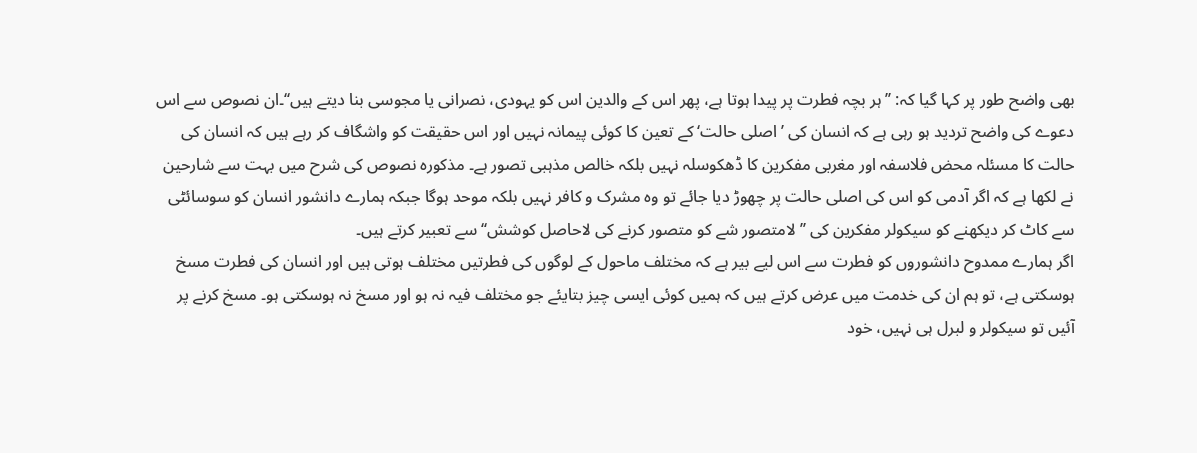بھی واضح طور پر کہا گیا کہ: ’’ہر بچہ فطرت پر پیدا ہوتا ہے، پھر اس کے والدین اس کو یہودی، نصرانی یا مجوسی بنا دیتے ہیں‘‘۔ان نصوص سے اس دعوے کی واضح تردید ہو رہی ہے کہ انسان کی ’اصلی حالت‘ کے تعین کا کوئی پیمانہ نہیں اور اس حقیقت کو واشگاف کر رہے ہیں کہ انسان کی حالت کا مسئلہ محض فلاسفہ اور مغربی مفکرین کا ڈھکوسلہ نہیں بلکہ خالص مذہبی تصور ہے۔ مذکورہ نصوص کی شرح میں بہت سے شارحین نے لکھا ہے کہ اگر آدمی کو اس کی اصلی حالت پر چھوڑ دیا جائے تو وہ مشرک و کافر نہیں بلکہ موحد ہوگا جبکہ ہمارے دانشور انسان کو سوسائٹی سے کاٹ کر دیکھنے کو سیکولر مفکرین کی ’’لامتصور شے کو متصور کرنے کی لاحاصل کوشش‘‘ سے تعبیر کرتے ہیں۔
اگر ہمارے ممدوح دانشوروں کو فطرت سے اس لیے بیر ہے کہ مختلف ماحول کے لوگوں کی فطرتیں مختلف ہوتی ہیں اور انسان کی فطرت مسخ ہوسکتی ہے، تو ہم ان کی خدمت میں عرض کرتے ہیں کہ ہمیں کوئی ایسی چیز بتایئے جو مختلف فیہ نہ ہو اور مسخ نہ ہوسکتی ہو۔ مسخ کرنے پر آئیں تو سیکولر و لبرل ہی نہیں، خود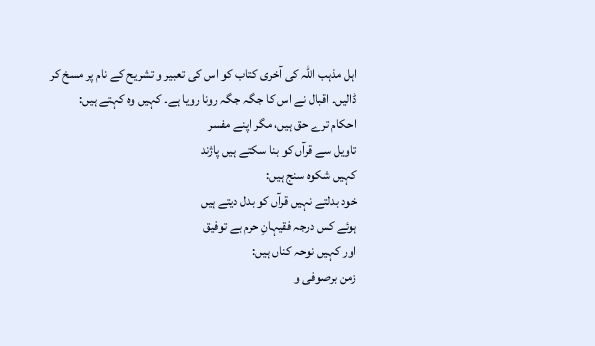اہل مذہب اللہ کی آخری کتاب کو اس کی تعبیر و تشریح کے نام پر مسخ کر ڈالیں۔ اقبال نے اس کا جگہ جگہ رونا رویا ہے۔ کہیں وہ کہتے ہیں:
احکام ترے حق ہیں، مگر اپنے مفسر
تاویل سے قرآں کو بنا سکتے ہیں پاژند
کہیں شکوہ سنج ہیں:
خود بدلتے نہیں قرآں کو بدل دیتے ہیں
ہوئے کس درجہ فقیہانِ حرم بے توفیق
اور کہیں نوحہ کناں ہیں:
زمن برصوفی و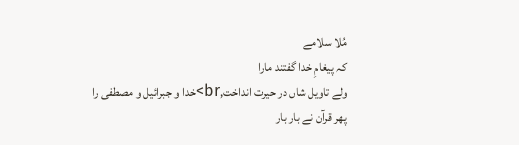مُلا سلامے
کہ پیغامِ خدا گفتند مارا
ولے تاویل شاں در حیرت انداخت,br>خدا و جبرائیل و مصطفی را
پھر قرآن نے بار بار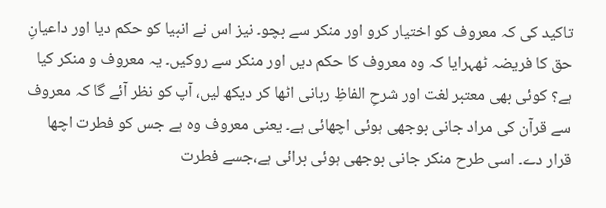تاکید کی کہ معروف کو اختیار کرو اور منکر سے بچو۔ نیز اس نے انبیا کو حکم دیا اور داعیانِ حق کا فریضہ ٹھہرایا کہ وہ معروف کا حکم دیں اور منکر سے روکیں۔ یہ معروف و منکر کیا ہے؟ کوئی بھی معتبر لغت اور شرحِ الفاظِ ربانی اٹھا کر دیکھ لیں، آپ کو نظر آئے گا کہ معروف سے قرآن کی مراد جانی بوجھی ہوئی اچھائی ہے۔ یعنی معروف وہ ہے جس کو فطرت اچھا قرار دے۔ اسی طرح منکر جانی بوجھی ہوئی برائی ہے،جسے فطرت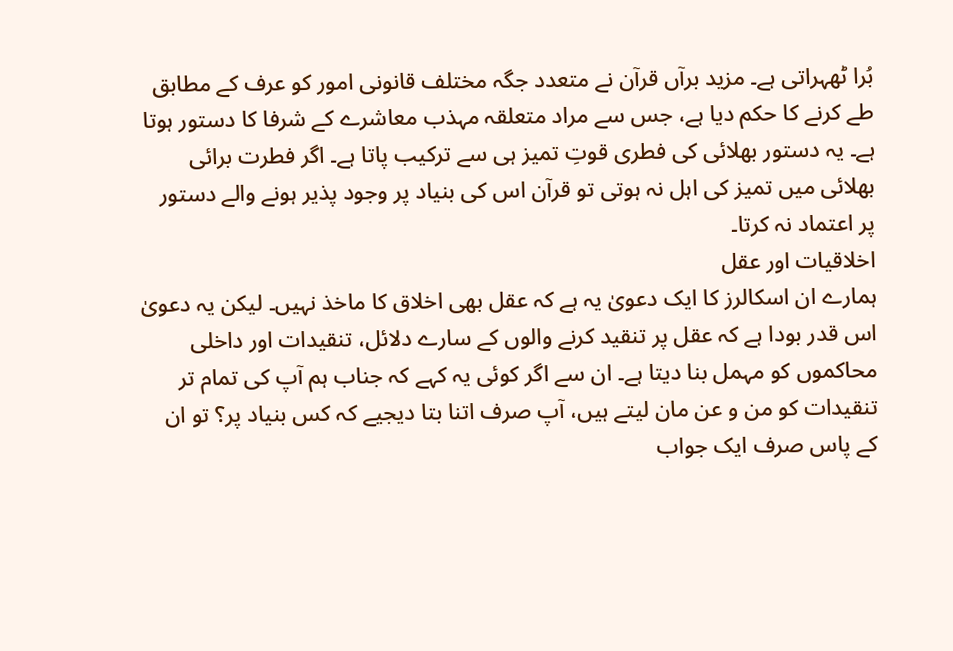بُرا ٹھہراتی ہے۔ مزید برآں قرآن نے متعدد جگہ مختلف قانونی امور کو عرف کے مطابق طے کرنے کا حکم دیا ہے، جس سے مراد متعلقہ مہذب معاشرے کے شرفا کا دستور ہوتا ہے۔ یہ دستور بھلائی کی فطری قوتِ تمیز ہی سے ترکیب پاتا ہے۔ اگر فطرت برائی بھلائی میں تمیز کی اہل نہ ہوتی تو قرآن اس کی بنیاد پر وجود پذیر ہونے والے دستور پر اعتماد نہ کرتا۔
اخلاقیات اور عقل
ہمارے ان اسکالرز کا ایک دعویٰ یہ ہے کہ عقل بھی اخلاق کا ماخذ نہیں۔ لیکن یہ دعویٰ اس قدر بودا ہے کہ عقل پر تنقید کرنے والوں کے سارے دلائل، تنقیدات اور داخلی محاکموں کو مہمل بنا دیتا ہے۔ ان سے اگر کوئی یہ کہے کہ جناب ہم آپ کی تمام تر تنقیدات کو من و عن مان لیتے ہیں، آپ صرف اتنا بتا دیجیے کہ کس بنیاد پر؟ تو ان کے پاس صرف ایک جواب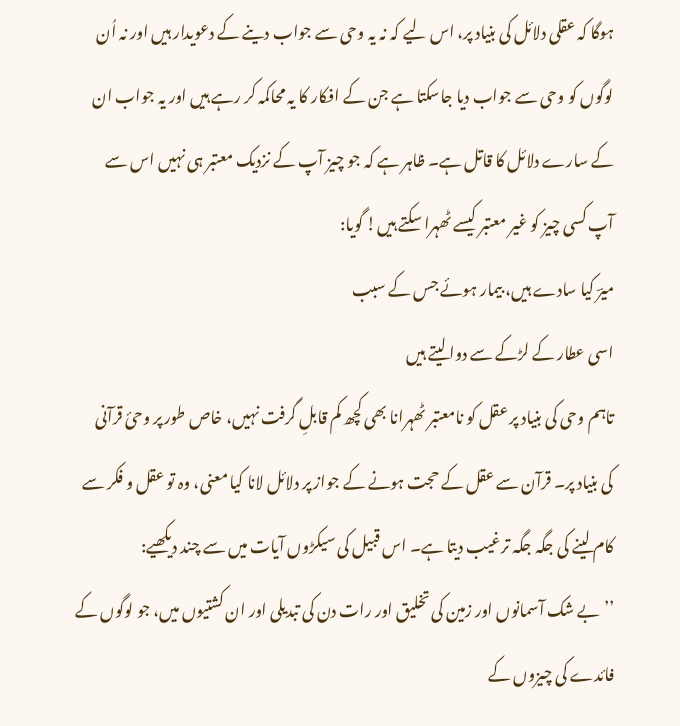ہوگا کہ عقلی دلائل کی بنیاد پر، اس لیے کہ نہ یہ وحی سے جواب دینے کے دعویدار ہیں اور نہ اُن لوگوں کو وحی سے جواب دیا جاسکتا ہے جن کے افکار کا یہ محاکمہ کر رہے ہیں اور یہ جواب ان کے سارے دلائل کا قاتل ہے۔ ظاہر ہے کہ جو چیز آپ کے نزدیک معتبر ہی نہیں اس سے آپ کسی چیز کو غیر معتبر کیسے ٹھہرا سکتے ہیں! گویا:
میرؔ کیا سادے ہیں، بیمار ہوئے جس کے سبب
اسی عطار کے لڑکے سے دوا لیتے ہیں
تاہم وحی کی بنیاد پر عقل کو نامعتبر ٹھہرانا بھی کچھ کم قابلِ گرفت نہیں، خاص طور پر وحیٔ قرآنی کی بنیاد پر۔ قرآن سے عقل کے حجت ہونے کے جواز پر دلائل لانا کیا معنی، وہ تو عقل و فکر سے کام لینے کی جگہ جگہ ترغیب دیتا ہے۔ اس قبیل کی سیکڑوں آیات میں سے چند دیکھیے:
’’بے شک آسمانوں اور زمین کی تخلیق اور رات دن کی تبدیلی اور ان کشتیوں میں، جو لوگوں کے فائدے کی چیزوں کے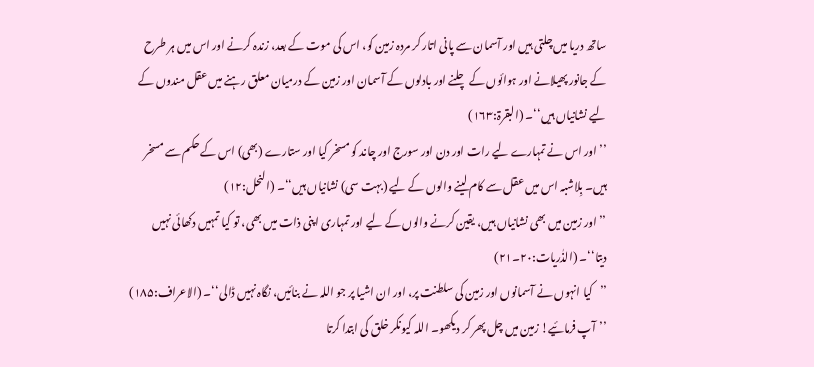ساتھ دریا میں چلتی ہیں اور آسمان سے پانی اتار کر مردہ زمین کو، اس کی موت کے بعد، زندہ کرنے اور اس میں ہر طرح کے جانور پھیلانے اور ہوائوں کے چلنے اور بادلوں کے آسمان اور زمین کے درمیان معلق رہنے میں عقل مندوں کے لیے نشانیاں ہیں‘‘۔ (البقرۃ:۱۶۳)
’’اور اس نے تمہارے لیے رات اور دن اور سورج اور چاند کو مسخر کیا اور ستارے (بھی) اس کے حکم سے مسخر ہیں۔ بِلاشبہ اس میں عقل سے کام لینے والوں کے لیے (بہت سی) نشانیاں ہیں‘‘۔ (النحل:۱۲)
’’اور زمین میں بھی نشانیاں ہیں، یقین کرنے والوں کے لیے اور تمہاری اپنی ذات میں بھی، تو کیا تمہیں دکھائی نہیں دیتا‘‘۔ (الذٰریات:۲۰۔۲۱)
’’کیا انہوں نے آسمانوں اور زمین کی سلطنت پر، اور ان اشیا پر جو اللہ نے بنائیں، نگاہ نہیں ڈالی‘‘۔ (الاعراف:۱۸۵)
’’آپ فرمائیے! زمین میں چل پھر کر دیکھو۔ اللہ کیونکر خلق کی ابتدا کرتا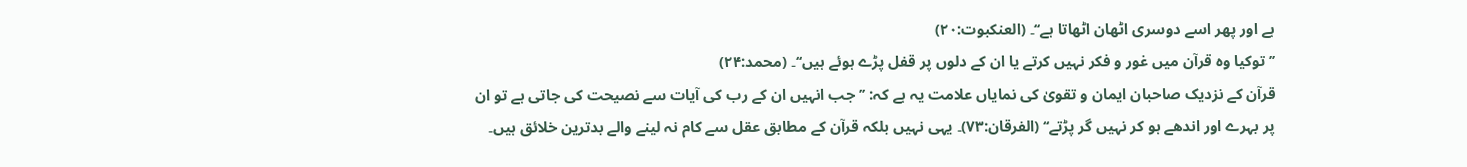ہے اور پھر اسے دوسری اٹھان اٹھاتا ہے‘‘۔ (العنکبوت:۲۰)
’’توکیا وہ قرآن میں غور و فکر نہیں کرتے یا ان کے دلوں پر قفل پڑے ہوئے ہیں‘‘۔ (محمد:۲۴)
قرآن کے نزدیک صاحبان ایمان و تقویٰ کی نمایاں علامت یہ ہے کہ: ’’جب انہیں ان کے رب کی آیات سے نصیحت کی جاتی ہے تو ان پر بہرے اور اندھے ہو کر نہیں گر پڑتے‘‘ (الفرقان:۷۳)۔ یہی نہیں بلکہ قرآن کے مطابق عقل سے کام نہ لینے والے بدترین خلائق ہیں۔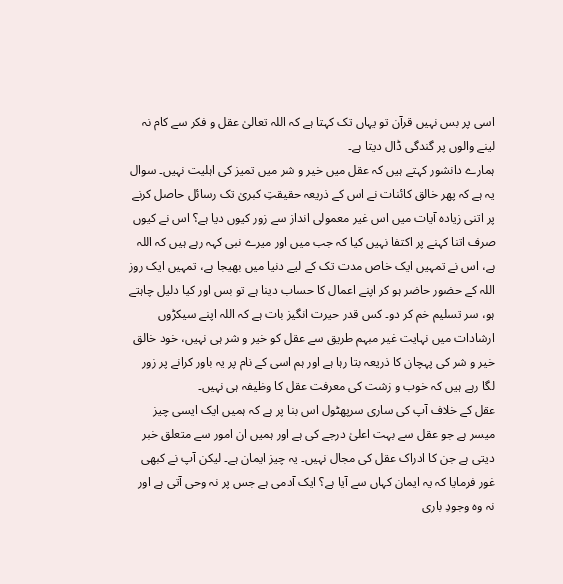اسی پر بس نہیں قرآن تو یہاں تک کہتا ہے کہ اللہ تعالیٰ عقل و فکر سے کام نہ لینے والوں پر گندگی ڈال دیتا ہے۔
ہمارے دانشور کہتے ہیں کہ عقل میں خیر و شر میں تمیز کی اہلیت نہیں۔ سوال یہ ہے کہ پھر خالق کائنات نے اس کے ذریعہ حقیقتِ کبریٰ تک رسائل حاصل کرنے پر اتنی زیادہ آیات میں اس غیر معمولی انداز سے زور کیوں دیا ہے؟ اس نے کیوں صرف اتنا کہنے پر اکتفا نہیں کیا کہ جب میں اور میرے نبی کہہ رہے ہیں کہ اللہ ہے، اس نے تمہیں ایک خاص مدت تک کے لیے دنیا میں بھیجا ہے، تمہیں ایک روز اللہ کے حضور حاضر ہو کر اپنے اعمال کا حساب دینا ہے تو بس اور کیا دلیل چاہتے ہو، سر تسلیم خم کر دو۔ کس قدر حیرت انگیز بات ہے کہ اللہ اپنے سیکڑوں ارشادات میں نہایت غیر مبہم طریق سے عقل کو خیر و شر ہی نہیں، خود خالق خیر و شر کی پہچان کا ذریعہ بتا رہا ہے اور ہم اسی کے نام پر یہ باور کرانے پر زور لگا رہے ہیں کہ خوب و زشت کی معرفت عقل کا وظیفہ ہی نہیں۔
عقل کے خلاف آپ کی ساری سرپھٹول اس بنا پر ہے کہ ہمیں ایک ایسی چیز میسر ہے جو عقل سے بہت اعلیٰ درجے کی ہے اور ہمیں ان امور سے متعلق خبر دیتی ہے جن کا ادراک عقل کی مجال نہیں۔ یہ چیز ایمان ہے۔ لیکن آپ نے کبھی غور فرمایا کہ یہ ایمان کہاں سے آیا ہے؟ ایک آدمی ہے جس پر نہ وحی آتی ہے اور نہ وہ وجودِ باری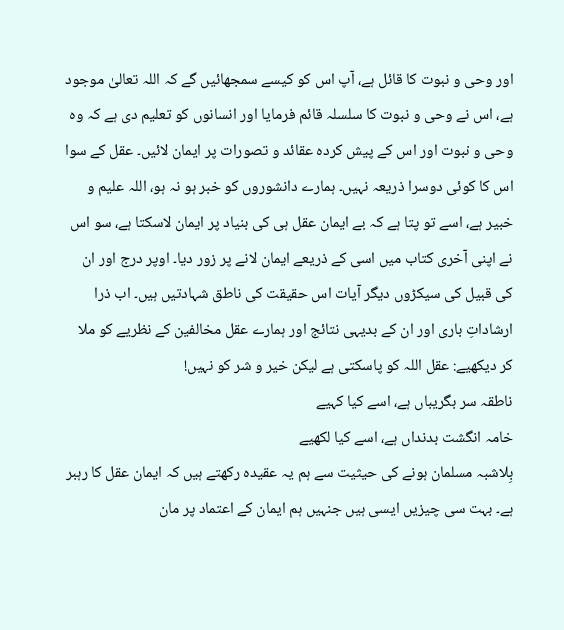اور وحی و نبوت کا قائل ہے، آپ اس کو کیسے سمجھائیں گے کہ اللہ تعالیٰ موجود ہے، اس نے وحی و نبوت کا سلسلہ قائم فرمایا اور انسانوں کو تعلیم دی ہے کہ وہ وحی و نبوت اور اس کے پیش کردہ عقائد و تصورات پر ایمان لائیں۔ عقل کے سوا اس کا کوئی دوسرا ذریعہ نہیں۔ ہمارے دانشوروں کو خبر ہو نہ ہو، اللہ علیم و خبیر ہے، اسے تو پتا ہے کہ بے ایمان عقل ہی کی بنیاد پر ایمان لاسکتا ہے، سو اس نے اپنی آخری کتاب میں اسی کے ذریعے ایمان لانے پر زور دیا۔ اوپر درج اور ان کی قبیل کی سیکڑوں دیگر آیات اس حقیقت کی ناطق شہادتیں ہیں۔ اب ذرا ارشاداتِ باری اور ان کے بدیہی نتائج اور ہمارے عقل مخالفین کے نظریے کو ملا کر دیکھیے: عقل اللہ کو پاسکتی ہے لیکن خیر و شر کو نہیں!
ناطقہ سر بگریباں ہے، اسے کیا کہیے
خامہ انگشت بدنداں ہے، اسے کیا لکھیے
بِلاشبہ مسلمان ہونے کی حیثیت سے ہم یہ عقیدہ رکھتے ہیں کہ ایمان عقل کا رہبر ہے۔ بہت سی چیزیں ایسی ہیں جنہیں ہم ایمان کے اعتماد پر مان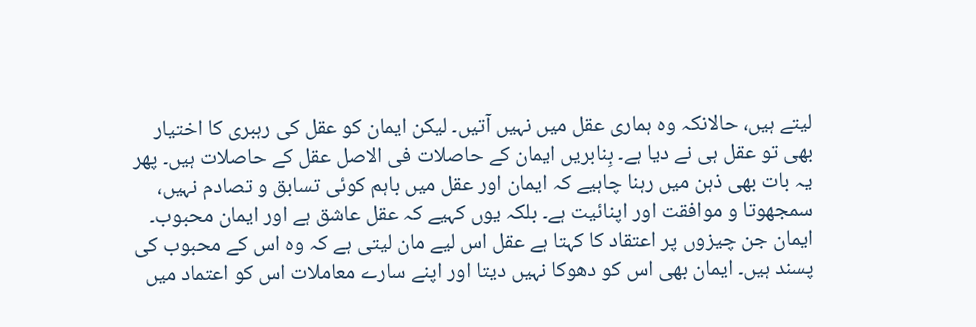لیتے ہیں، حالانکہ وہ ہماری عقل میں نہیں آتیں۔ لیکن ایمان کو عقل کی رہبری کا اختیار بھی تو عقل ہی نے دیا ہے۔ بِنابریں ایمان کے حاصلات فی الاصل عقل کے حاصلات ہیں۔ پھر یہ بات بھی ذہن میں رہنا چاہیے کہ ایمان اور عقل میں باہم کوئی تسابق و تصادم نہیں، سمجھوتا و موافقت اور اپنائیت ہے۔ بلکہ یوں کہیے کہ عقل عاشق ہے اور ایمان محبوب۔ ایمان جن چیزوں پر اعتقاد کا کہتا ہے عقل اس لیے مان لیتی ہے کہ وہ اس کے محبوب کی پسند ہیں۔ ایمان بھی اس کو دھوکا نہیں دیتا اور اپنے سارے معاملات اس کو اعتماد میں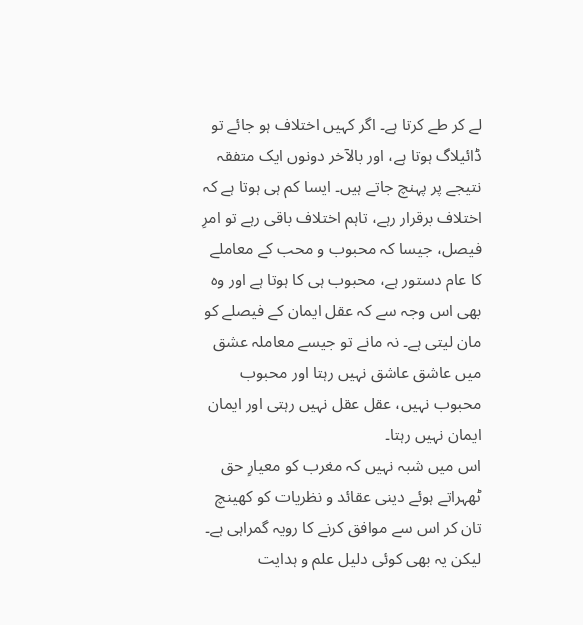لے کر طے کرتا ہے۔ اگر کہیں اختلاف ہو جائے تو ڈائیلاگ ہوتا ہے، اور بالآخر دونوں ایک متفقہ نتیجے پر پہنچ جاتے ہیں۔ ایسا کم ہی ہوتا ہے کہ اختلاف برقرار رہے، تاہم اختلاف باقی رہے تو امرِ فیصل، جیسا کہ محبوب و محب کے معاملے کا عام دستور ہے، محبوب ہی کا ہوتا ہے اور وہ بھی اس وجہ سے کہ عقل ایمان کے فیصلے کو مان لیتی ہے۔ نہ مانے تو جیسے معاملہ عشق میں عاشق عاشق نہیں رہتا اور محبوب محبوب نہیں، عقل عقل نہیں رہتی اور ایمان ایمان نہیں رہتا۔
اس میں شبہ نہیں کہ مغرب کو معیارِ حق ٹھہراتے ہوئے دینی عقائد و نظریات کو کھینچ تان کر اس سے موافق کرنے کا رویہ گمراہی ہے۔ لیکن یہ بھی کوئی دلیل علم و ہدایت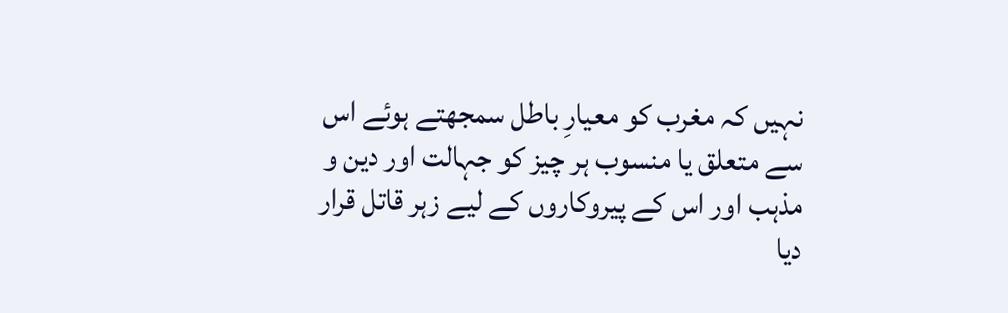نہیں کہ مغرب کو معیارِ باطل سمجھتے ہوئے اس سے متعلق یا منسوب ہر چیز کو جہالت اور دین و مذہب اور اس کے پیروکاروں کے لیے زہر قاتل قرار دیا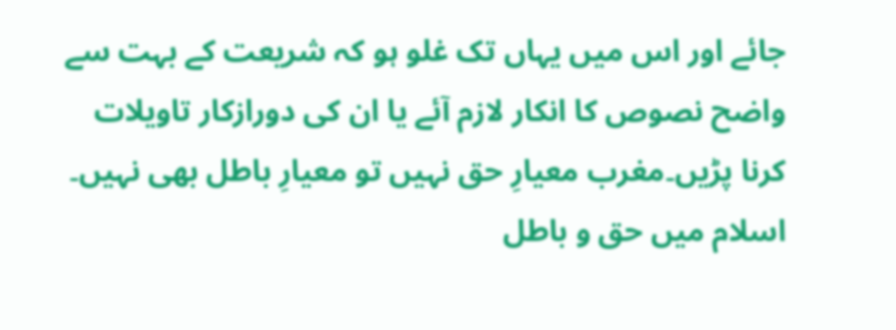جائے اور اس میں یہاں تک غلو ہو کہ شریعت کے بہت سے واضح نصوص کا انکار لازم آئے یا ان کی دورازکار تاویلات کرنا پڑیں۔مغرب معیارِ حق نہیں تو معیارِ باطل بھی نہیں۔ اسلام میں حق و باطل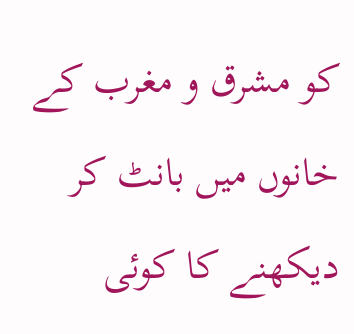کو مشرق و مغرب کے خانوں میں بانٹ کر دیکھنے کا کوئی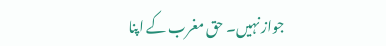جواز نہیں۔ حق مغرب کے اپنا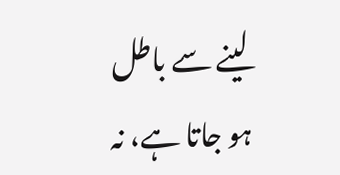لینے سے باطل ہو جاتا ہے، نہ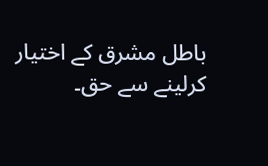باطل مشرق کے اختیار کرلینے سے حق۔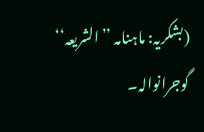(بشکریہ: ماہنامہ ’’الشریعہ‘‘ گوجرانوالہ۔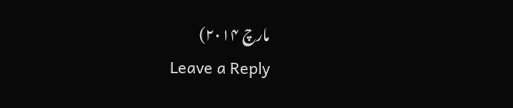مارچ ۲۰۱۴)
Leave a Reply